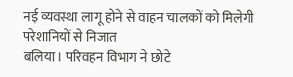नई व्यवस्था लागू होने से वाहन चालकों को मिलेगी परेशानियों से निजात
बलिया। परिवहन विभाग ने छोटे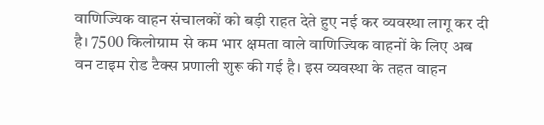वाणिज्यिक वाहन संचालकों को बड़ी राहत देते हुए नई कर व्यवस्था लागू कर दी है। 7500 किलोग्राम से कम भार क्षमता वाले वाणिज्यिक वाहनों के लिए अब वन टाइम रोड टैक्स प्रणाली शुरू की गई है। इस व्यवस्था के तहत वाहन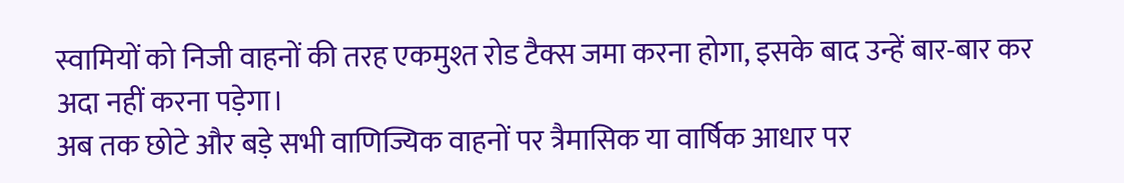स्वामियों को निजी वाहनों की तरह एकमुश्त रोड टैक्स जमा करना होगा, इसके बाद उन्हें बार-बार कर अदा नहीं करना पड़ेगा।
अब तक छोटे और बड़े सभी वाणिज्यिक वाहनों पर त्रैमासिक या वार्षिक आधार पर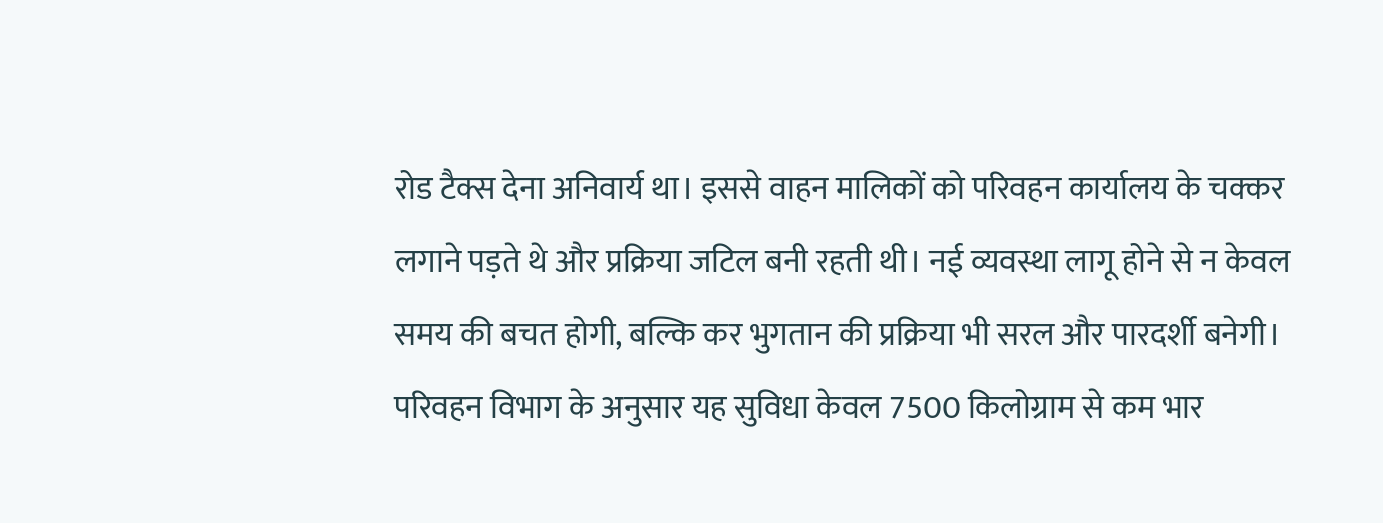रोड टैक्स देना अनिवार्य था। इससे वाहन मालिकों को परिवहन कार्यालय के चक्कर लगाने पड़ते थे और प्रक्रिया जटिल बनी रहती थी। नई व्यवस्था लागू होने से न केवल समय की बचत होगी, बल्कि कर भुगतान की प्रक्रिया भी सरल और पारदर्शी बनेगी।
परिवहन विभाग के अनुसार यह सुविधा केवल 7500 किलोग्राम से कम भार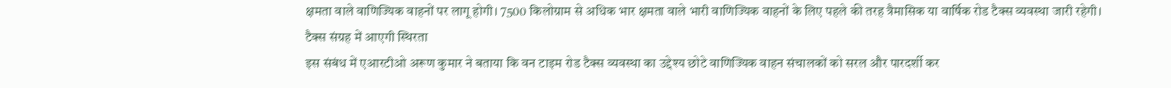क्षमता वाले वाणिज्यिक वाहनों पर लागू होगी। 7500 किलोग्राम से अधिक भार क्षमता वाले भारी वाणिज्यिक वाहनों के लिए पहले की तरह त्रैमासिक या वार्षिक रोड टैक्स व्यवस्था जारी रहेगी।
टैक्स संग्रह में आएगी स्थिरता
इस संबंध में एआरटीओ अरूण कुमार ने बताया कि वन टाइम रोड टैक्स व्यवस्था का उद्देश्य छोटे वाणिज्यिक वाहन संचालकों को सरल और पारदर्शी कर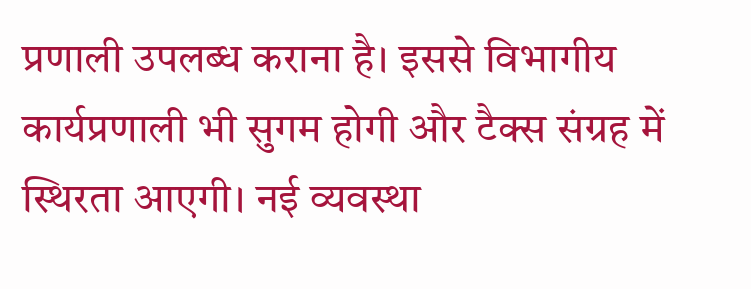प्रणाली उपलब्ध कराना है। इससे विभागीय कार्यप्रणाली भी सुगम होगी और टैक्स संग्रह में स्थिरता आएगी। नई व्यवस्था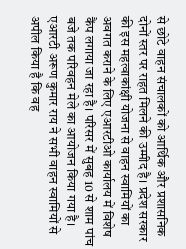से छोटे वाहन संचालकों को आर्थिक और प्रशासनिक दोनों स्तर पर राहत मिलने की उम्मीद है। प्रदेश सरकार की इस महत्वाकांक्षी योजना से वाहन स्वामियों का अवगत कराने के लिए एआरटीओ कार्यालय में विशेष कैंप लगाया जा रहा है। परिसर में सुबह 10 से शाम पांच बजे तक परिवहन मेले का आयोजन किया गया है। एआरटी अरूण कुमार राय ने सभी वाहन स्वामियों से अपील किया है कि वह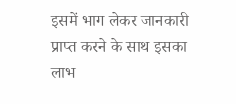इसमें भाग लेकर जानकारी प्राप्त करने के साथ इसका लाभ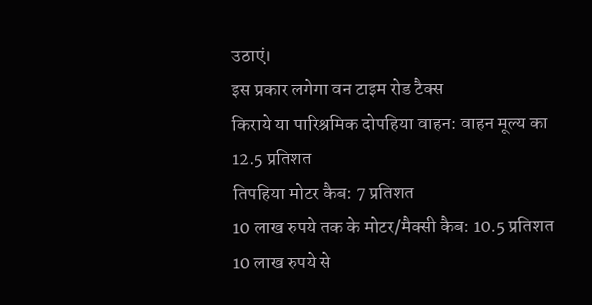उठाएं।
इस प्रकार लगेगा वन टाइम रोड टैक्स
किराये या पारिश्रमिक दोपहिया वाहन: वाहन मूल्य का 12.5 प्रतिशत
तिपहिया मोटर कैब: 7 प्रतिशत
10 लाख रुपये तक के मोटर/मैक्सी कैब: 10.5 प्रतिशत
10 लाख रुपये से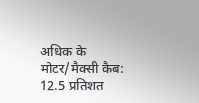अधिक के मोटर/मैक्सी कैब: 12.5 प्रतिशत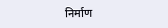निर्माण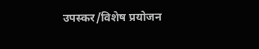उपस्कर/विशेष प्रयोजन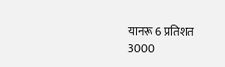यानरू 6 प्रतिशत
3000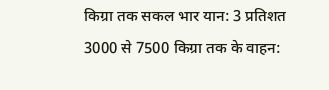किग्रा तक सकल भार यान: 3 प्रतिशत
3000 से 7500 किग्रा तक के वाहन: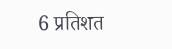6 प्रतिशत